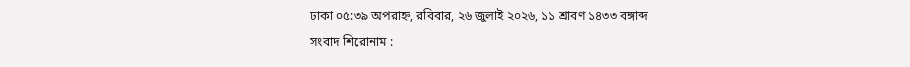ঢাকা ০৫:৩৯ অপরাহ্ন, রবিবার, ২৬ জুলাই ২০২৬, ১১ শ্রাবণ ১৪৩৩ বঙ্গাব্দ
সংবাদ শিরোনাম :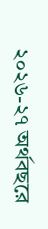২০২৬-২৭ অর্থবছরে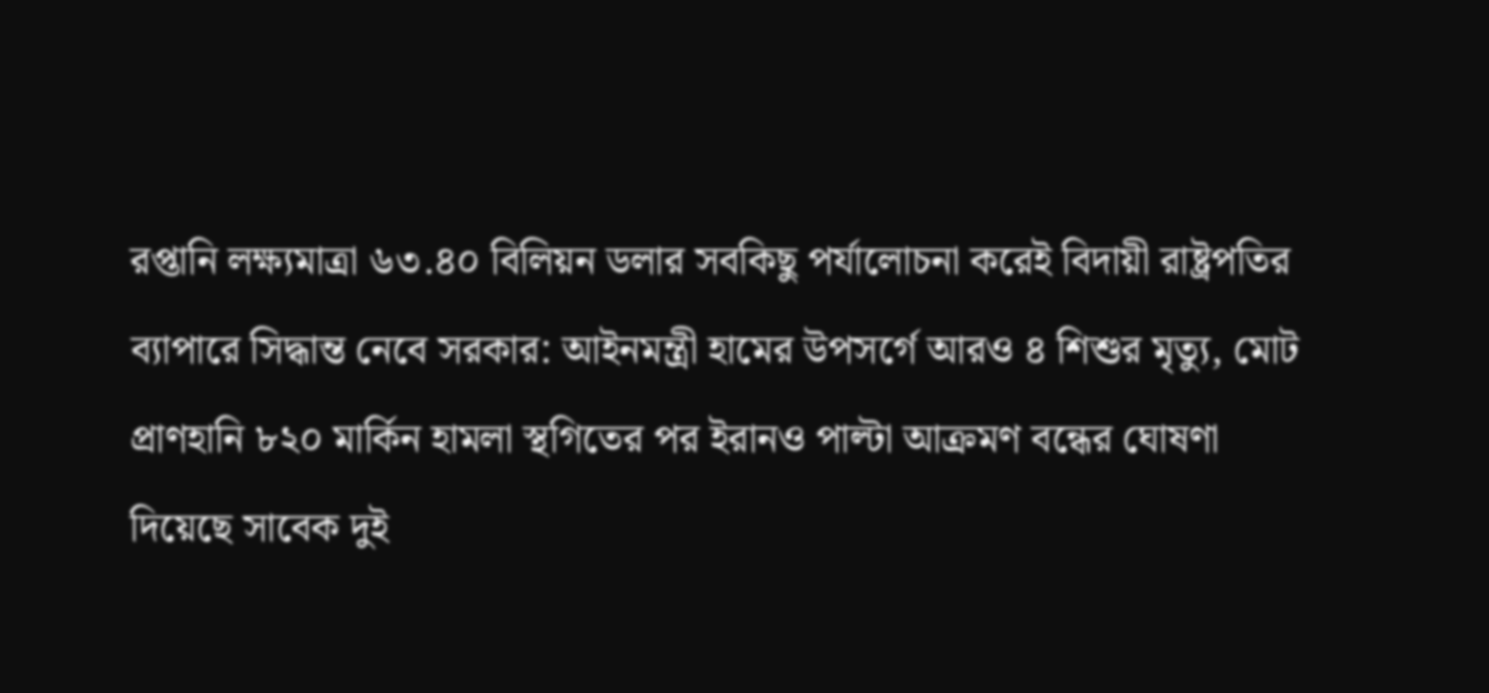রপ্তানি লক্ষ্যমাত্রা ৬৩.৪০ বিলিয়ন ডলার সবকিছু পর্যালোচনা করেই বিদায়ী রাষ্ট্রপতির ব্যাপারে সিদ্ধান্ত নেবে সরকার: আইনমন্ত্রী হামের উপসর্গে আরও ৪ শিশুর মৃত্যু, মোট প্রাণহানি ৮২০ মার্কিন হামলা স্থগিতের পর ইরানও পাল্টা আক্রমণ বন্ধের ঘোষণা দিয়েছে সাবেক দুই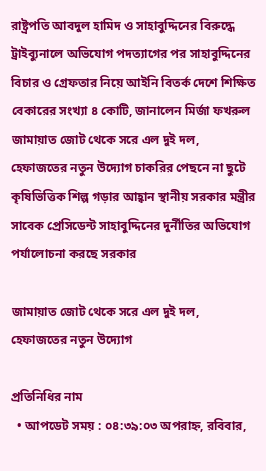রাষ্ট্রপতি আবদুল হামিদ ও সাহাবুদ্দিনের বিরুদ্ধে ট্রাইব্যুনালে অভিযোগ পদত্যাগের পর সাহাবুদ্দিনের বিচার ও গ্রেফতার নিয়ে আইনি বিতর্ক দেশে শিক্ষিত বেকারের সংখ্যা ৪ কোটি, জানালেন মির্জা ফখরুল জামায়াত জোট থেকে সরে এল দুই দল, হেফাজতের নতুন উদ্যোগ চাকরির পেছনে না ছুটে কৃষিভিত্তিক শিল্প গড়ার আহ্বান স্থানীয় সরকার মন্ত্রীর সাবেক প্রেসিডেন্ট সাহাবুদ্দিনের দুর্নীতির অভিযোগ পর্যালোচনা করছে সরকার

জামায়াত জোট থেকে সরে এল দুই দল, হেফাজতের নতুন উদ্যোগ

প্রতিনিধির নাম
  • আপডেট সময় : ০৪:৩৯:০৩ অপরাহ্ন, রবিবার,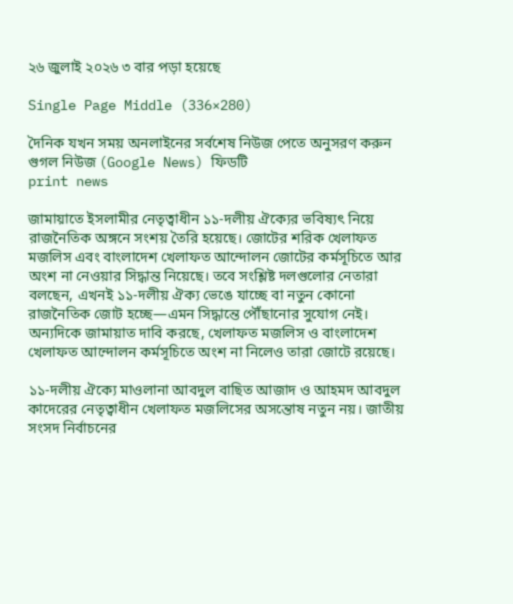২৬ জুলাই ২০২৬ ৩ বার পড়া হয়েছে

Single Page Middle (336×280)

দৈনিক যখন সময় অনলাইনের সর্বশেষ নিউজ পেতে অনুসরণ করুন গুগল নিউজ (Google News) ফিডটি
print news

জামায়াতে ইসলামীর নেতৃত্বাধীন ১১-দলীয় ঐক্যের ভবিষ্যৎ নিয়ে রাজনৈতিক অঙ্গনে সংশয় তৈরি হয়েছে। জোটের শরিক খেলাফত মজলিস এবং বাংলাদেশ খেলাফত আন্দোলন জোটের কর্মসূচিতে আর অংশ না নেওয়ার সিদ্ধান্ত নিয়েছে। তবে সংশ্লিষ্ট দলগুলোর নেতারা বলছেন, এখনই ১১-দলীয় ঐক্য ভেঙে যাচ্ছে বা নতুন কোনো রাজনৈতিক জোট হচ্ছে—এমন সিদ্ধান্তে পৌঁছানোর সুযোগ নেই। অন্যদিকে জামায়াত দাবি করছে, খেলাফত মজলিস ও বাংলাদেশ খেলাফত আন্দোলন কর্মসূচিতে অংশ না নিলেও তারা জোটে রয়েছে।

১১-দলীয় ঐক্যে মাওলানা আবদুল বাছিত আজাদ ও আহমদ আবদুল কাদেরের নেতৃত্বাধীন খেলাফত মজলিসের অসন্তোষ নতুন নয়। জাতীয় সংসদ নির্বাচনের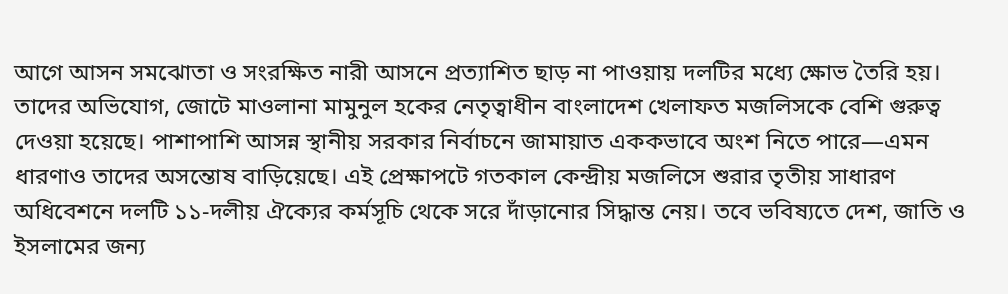আগে আসন সমঝোতা ও সংরক্ষিত নারী আসনে প্রত্যাশিত ছাড় না পাওয়ায় দলটির মধ্যে ক্ষোভ তৈরি হয়। তাদের অভিযোগ, জোটে মাওলানা মামুনুল হকের নেতৃত্বাধীন বাংলাদেশ খেলাফত মজলিসকে বেশি গুরুত্ব দেওয়া হয়েছে। পাশাপাশি আসন্ন স্থানীয় সরকার নির্বাচনে জামায়াত এককভাবে অংশ নিতে পারে—এমন ধারণাও তাদের অসন্তোষ বাড়িয়েছে। এই প্রেক্ষাপটে গতকাল কেন্দ্রীয় মজলিসে শুরার তৃতীয় সাধারণ অধিবেশনে দলটি ১১-দলীয় ঐক্যের কর্মসূচি থেকে সরে দাঁড়ানোর সিদ্ধান্ত নেয়। তবে ভবিষ্যতে দেশ, জাতি ও ইসলামের জন্য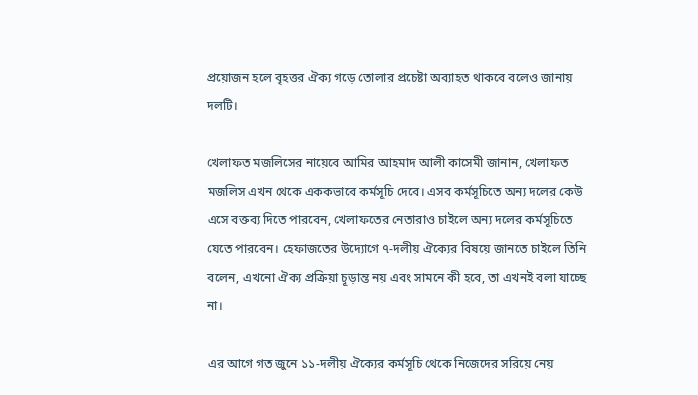প্রয়োজন হলে বৃহত্তর ঐক্য গড়ে তোলার প্রচেষ্টা অব্যাহত থাকবে বলেও জানায় দলটি।

খেলাফত মজলিসের নায়েবে আমির আহমাদ আলী কাসেমী জানান, খেলাফত মজলিস এখন থেকে এককভাবে কর্মসূচি দেবে। এসব কর্মসূচিতে অন্য দলের কেউ এসে বক্তব্য দিতে পারবেন, খেলাফতের নেতারাও চাইলে অন্য দলের কর্মসূচিতে যেতে পারবেন। হেফাজতের উদ্যোগে ৭-দলীয় ঐক্যের বিষয়ে জানতে চাইলে তিনি বলেন, এখনো ঐক্য প্রক্রিয়া চূড়ান্ত নয় এবং সামনে কী হবে, তা এখনই বলা যাচ্ছে না।

এর আগে গত জুনে ১১-দলীয় ঐক্যের কর্মসূচি থেকে নিজেদের সরিয়ে নেয়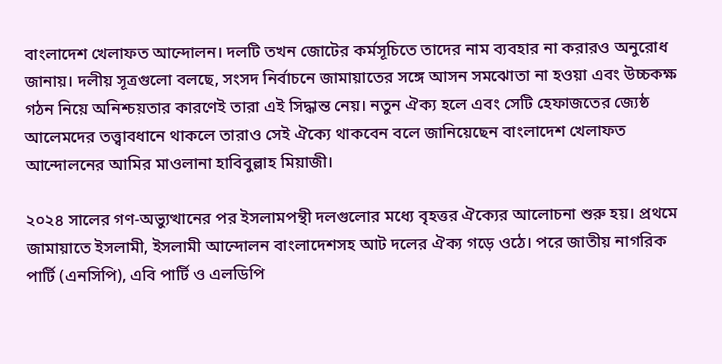বাংলাদেশ খেলাফত আন্দোলন। দলটি তখন জোটের কর্মসূচিতে তাদের নাম ব্যবহার না করারও অনুরোধ জানায়। দলীয় সূত্রগুলো বলছে, সংসদ নির্বাচনে জামায়াতের সঙ্গে আসন সমঝোতা না হওয়া এবং উচ্চকক্ষ গঠন নিয়ে অনিশ্চয়তার কারণেই তারা এই সিদ্ধান্ত নেয়। নতুন ঐক্য হলে এবং সেটি হেফাজতের জ্যেষ্ঠ আলেমদের তত্ত্বাবধানে থাকলে তারাও সেই ঐক্যে থাকবেন বলে জানিয়েছেন বাংলাদেশ খেলাফত আন্দোলনের আমির মাওলানা হাবিবুল্লাহ মিয়াজী।

২০২৪ সালের গণ-অভ্যুত্থানের পর ইসলামপন্থী দলগুলোর মধ্যে বৃহত্তর ঐক্যের আলোচনা শুরু হয়। প্রথমে জামায়াতে ইসলামী, ইসলামী আন্দোলন বাংলাদেশসহ আট দলের ঐক্য গড়ে ওঠে। পরে জাতীয় নাগরিক পার্টি (এনসিপি), এবি পার্টি ও এলডিপি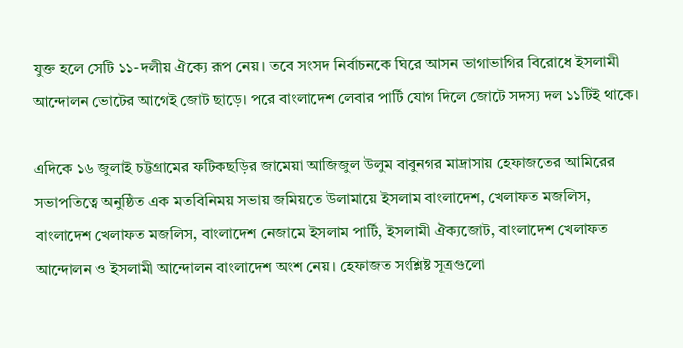যুক্ত হলে সেটি ১১-দলীয় ঐক্যে রূপ নেয়। তবে সংসদ নির্বাচনকে ঘিরে আসন ভাগাভাগির বিরোধে ইসলামী আন্দোলন ভোটের আগেই জোট ছাড়ে। পরে বাংলাদেশ লেবার পার্টি যোগ দিলে জোটে সদস্য দল ১১টিই থাকে।

এদিকে ১৬ জুলাই চট্টগ্রামের ফটিকছড়ির জামেয়া আজিজুল উলুম বাবুনগর মাদ্রাসায় হেফাজতের আমিরের সভাপতিত্বে অনুষ্ঠিত এক মতবিনিময় সভায় জমিয়তে উলামায়ে ইসলাম বাংলাদেশ, খেলাফত মজলিস, বাংলাদেশ খেলাফত মজলিস, বাংলাদেশ নেজামে ইসলাম পার্টি, ইসলামী ঐক্যজোট, বাংলাদেশ খেলাফত আন্দোলন ও ইসলামী আন্দোলন বাংলাদেশ অংশ নেয়। হেফাজত সংশ্লিষ্ট সূত্রগুলো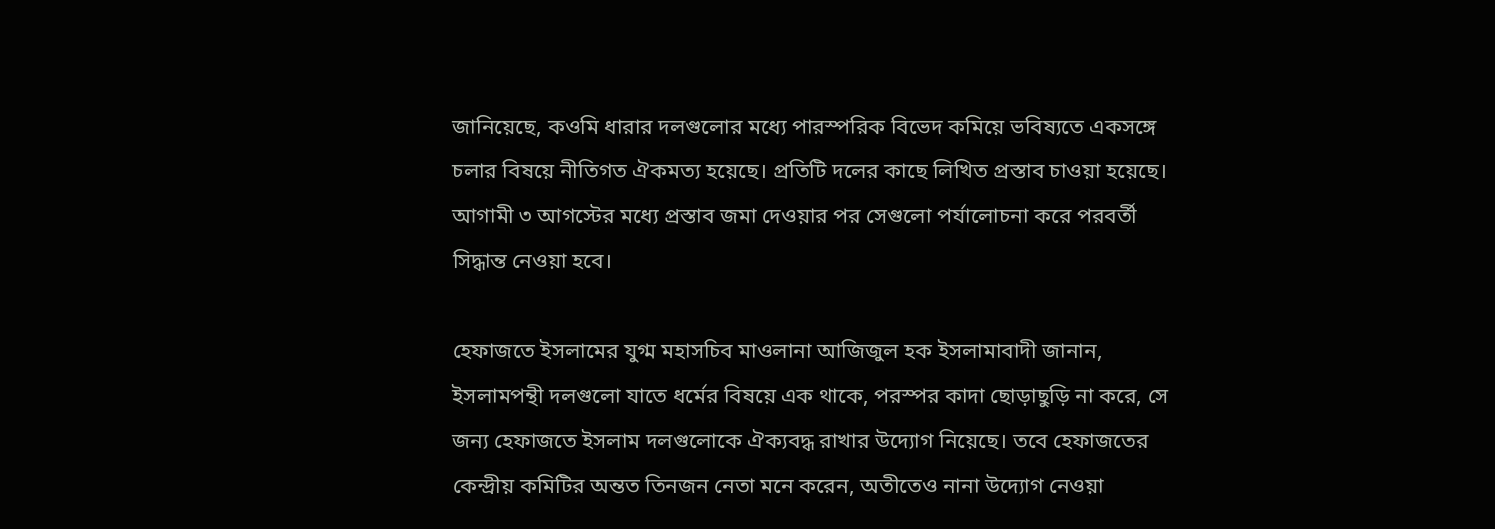জানিয়েছে, কওমি ধারার দলগুলোর মধ্যে পারস্পরিক বিভেদ কমিয়ে ভবিষ্যতে একসঙ্গে চলার বিষয়ে নীতিগত ঐকমত্য হয়েছে। প্রতিটি দলের কাছে লিখিত প্রস্তাব চাওয়া হয়েছে। আগামী ৩ আগস্টের মধ্যে প্রস্তাব জমা দেওয়ার পর সেগুলো পর্যালোচনা করে পরবর্তী সিদ্ধান্ত নেওয়া হবে।

হেফাজতে ইসলামের যুগ্ম মহাসচিব মাওলানা আজিজুল হক ইসলামাবাদী জানান, ইসলামপন্থী দলগুলো যাতে ধর্মের বিষয়ে এক থাকে, পরস্পর কাদা ছোড়াছুড়ি না করে, সে জন্য হেফাজতে ইসলাম দলগুলোকে ঐক্যবদ্ধ রাখার উদ্যোগ নিয়েছে। তবে হেফাজতের কেন্দ্রীয় কমিটির অন্তত তিনজন নেতা মনে করেন, অতীতেও নানা উদ্যোগ নেওয়া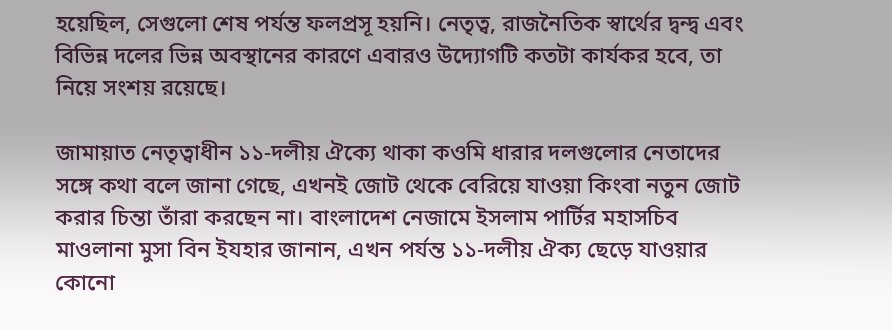হয়েছিল, সেগুলো শেষ পর্যন্ত ফলপ্রসূ হয়নি। নেতৃত্ব, রাজনৈতিক স্বার্থের দ্বন্দ্ব এবং বিভিন্ন দলের ভিন্ন অবস্থানের কারণে এবারও উদ্যোগটি কতটা কার্যকর হবে, তা নিয়ে সংশয় রয়েছে।

জামায়াত নেতৃত্বাধীন ১১-দলীয় ঐক্যে থাকা কওমি ধারার দলগুলোর নেতাদের সঙ্গে কথা বলে জানা গেছে, এখনই জোট থেকে বেরিয়ে যাওয়া কিংবা নতুন জোট করার চিন্তা তাঁরা করছেন না। বাংলাদেশ নেজামে ইসলাম পার্টির মহাসচিব মাওলানা মুসা বিন ইযহার জানান, এখন পর্যন্ত ১১-দলীয় ঐক্য ছেড়ে যাওয়ার কোনো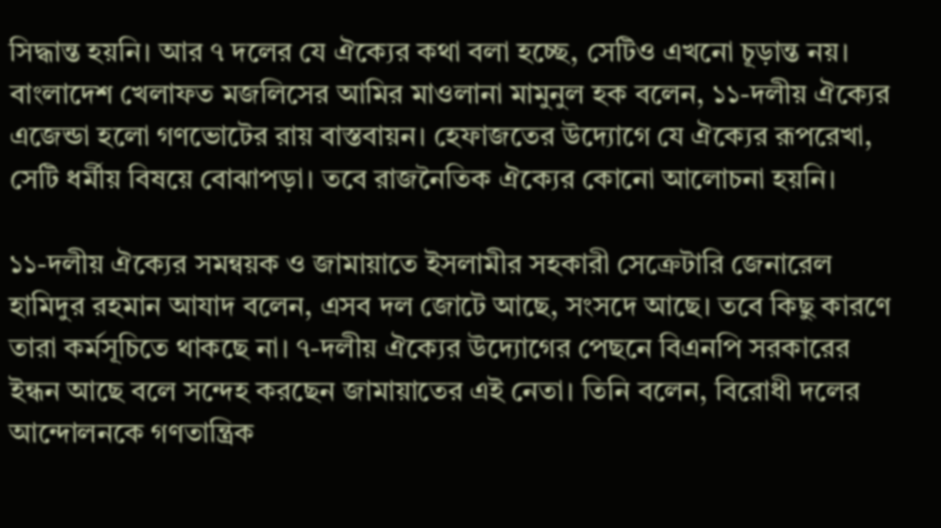সিদ্ধান্ত হয়নি। আর ৭ দলের যে ঐক্যের কথা বলা হচ্ছে, সেটিও এখনো চূড়ান্ত নয়। বাংলাদেশ খেলাফত মজলিসের আমির মাওলানা মামুনুল হক বলেন, ১১-দলীয় ঐক্যের এজেন্ডা হলো গণভোটের রায় বাস্তবায়ন। হেফাজতের উদ্যোগে যে ঐক্যের রূপরেখা, সেটি ধর্মীয় বিষয়ে বোঝাপড়া। তবে রাজনৈতিক ঐক্যের কোনো আলোচনা হয়নি।

১১-দলীয় ঐক্যের সমন্বয়ক ও জামায়াতে ইসলামীর সহকারী সেক্রেটারি জেনারেল হামিদুর রহমান আযাদ বলেন, এসব দল জোটে আছে, সংসদে আছে। তবে কিছু কারণে তারা কর্মসূচিতে থাকছে না। ৭-দলীয় ঐক্যের উদ্যোগের পেছনে বিএনপি সরকারের ইন্ধন আছে বলে সন্দেহ করছেন জামায়াতের এই নেতা। তিনি বলেন, বিরোধী দলের আন্দোলনকে গণতান্ত্রিক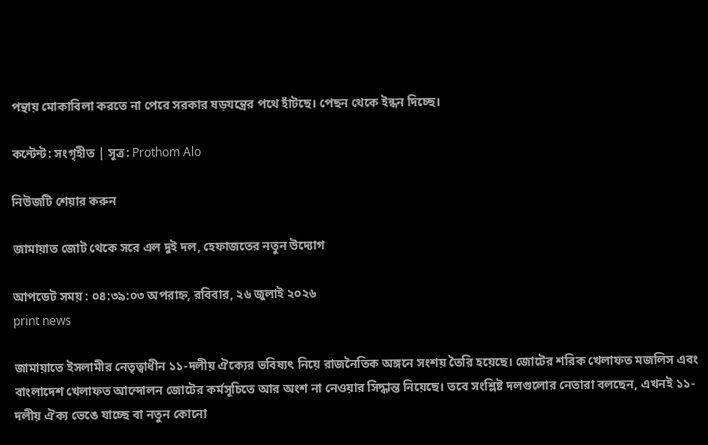পন্থায় মোকাবিলা করতে না পেরে সরকার ষড়যন্ত্রের পথে হাঁটছে। পেছন থেকে ইন্ধন দিচ্ছে।

কন্টেন্ট: সংগৃহীত | সূত্র: Prothom Alo

নিউজটি শেয়ার করুন

জামায়াত জোট থেকে সরে এল দুই দল, হেফাজতের নতুন উদ্যোগ

আপডেট সময় : ০৪:৩৯:০৩ অপরাহ্ন, রবিবার, ২৬ জুলাই ২০২৬
print news

জামায়াতে ইসলামীর নেতৃত্বাধীন ১১-দলীয় ঐক্যের ভবিষ্যৎ নিয়ে রাজনৈতিক অঙ্গনে সংশয় তৈরি হয়েছে। জোটের শরিক খেলাফত মজলিস এবং বাংলাদেশ খেলাফত আন্দোলন জোটের কর্মসূচিতে আর অংশ না নেওয়ার সিদ্ধান্ত নিয়েছে। তবে সংশ্লিষ্ট দলগুলোর নেতারা বলছেন, এখনই ১১-দলীয় ঐক্য ভেঙে যাচ্ছে বা নতুন কোনো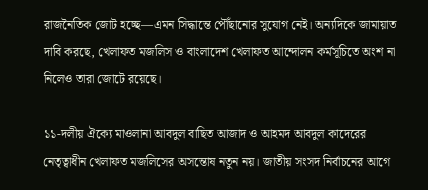রাজনৈতিক জোট হচ্ছে—এমন সিদ্ধান্তে পৌঁছানোর সুযোগ নেই। অন্যদিকে জামায়াত দাবি করছে, খেলাফত মজলিস ও বাংলাদেশ খেলাফত আন্দোলন কর্মসূচিতে অংশ না নিলেও তারা জোটে রয়েছে।

১১-দলীয় ঐক্যে মাওলানা আবদুল বাছিত আজাদ ও আহমদ আবদুল কাদেরের নেতৃত্বাধীন খেলাফত মজলিসের অসন্তোষ নতুন নয়। জাতীয় সংসদ নির্বাচনের আগে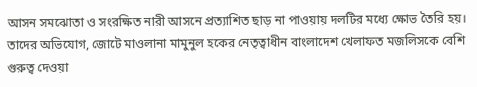আসন সমঝোতা ও সংরক্ষিত নারী আসনে প্রত্যাশিত ছাড় না পাওয়ায় দলটির মধ্যে ক্ষোভ তৈরি হয়। তাদের অভিযোগ, জোটে মাওলানা মামুনুল হকের নেতৃত্বাধীন বাংলাদেশ খেলাফত মজলিসকে বেশি গুরুত্ব দেওয়া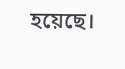হয়েছে।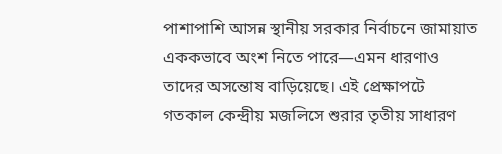পাশাপাশি আসন্ন স্থানীয় সরকার নির্বাচনে জামায়াত এককভাবে অংশ নিতে পারে—এমন ধারণাও তাদের অসন্তোষ বাড়িয়েছে। এই প্রেক্ষাপটে গতকাল কেন্দ্রীয় মজলিসে শুরার তৃতীয় সাধারণ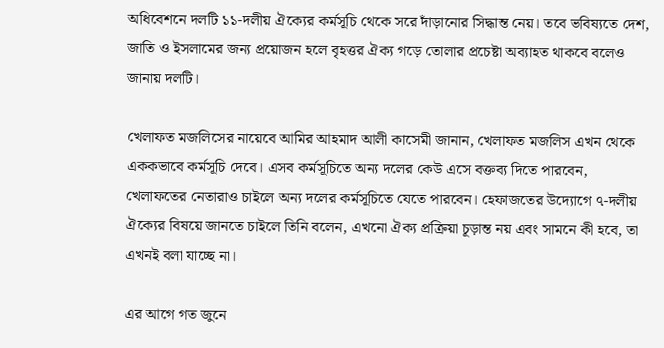অধিবেশনে দলটি ১১-দলীয় ঐক্যের কর্মসূচি থেকে সরে দাঁড়ানোর সিদ্ধান্ত নেয়। তবে ভবিষ্যতে দেশ, জাতি ও ইসলামের জন্য প্রয়োজন হলে বৃহত্তর ঐক্য গড়ে তোলার প্রচেষ্টা অব্যাহত থাকবে বলেও জানায় দলটি।

খেলাফত মজলিসের নায়েবে আমির আহমাদ আলী কাসেমী জানান, খেলাফত মজলিস এখন থেকে এককভাবে কর্মসূচি দেবে। এসব কর্মসূচিতে অন্য দলের কেউ এসে বক্তব্য দিতে পারবেন, খেলাফতের নেতারাও চাইলে অন্য দলের কর্মসূচিতে যেতে পারবেন। হেফাজতের উদ্যোগে ৭-দলীয় ঐক্যের বিষয়ে জানতে চাইলে তিনি বলেন, এখনো ঐক্য প্রক্রিয়া চূড়ান্ত নয় এবং সামনে কী হবে, তা এখনই বলা যাচ্ছে না।

এর আগে গত জুনে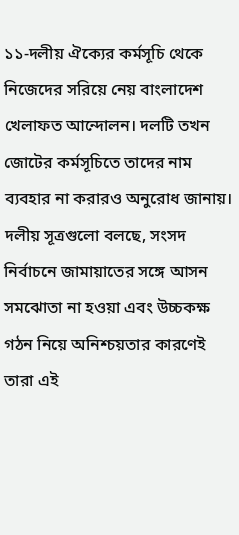১১-দলীয় ঐক্যের কর্মসূচি থেকে নিজেদের সরিয়ে নেয় বাংলাদেশ খেলাফত আন্দোলন। দলটি তখন জোটের কর্মসূচিতে তাদের নাম ব্যবহার না করারও অনুরোধ জানায়। দলীয় সূত্রগুলো বলছে, সংসদ নির্বাচনে জামায়াতের সঙ্গে আসন সমঝোতা না হওয়া এবং উচ্চকক্ষ গঠন নিয়ে অনিশ্চয়তার কারণেই তারা এই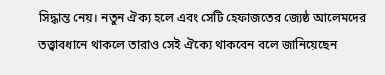সিদ্ধান্ত নেয়। নতুন ঐক্য হলে এবং সেটি হেফাজতের জ্যেষ্ঠ আলেমদের তত্ত্বাবধানে থাকলে তারাও সেই ঐক্যে থাকবেন বলে জানিয়েছেন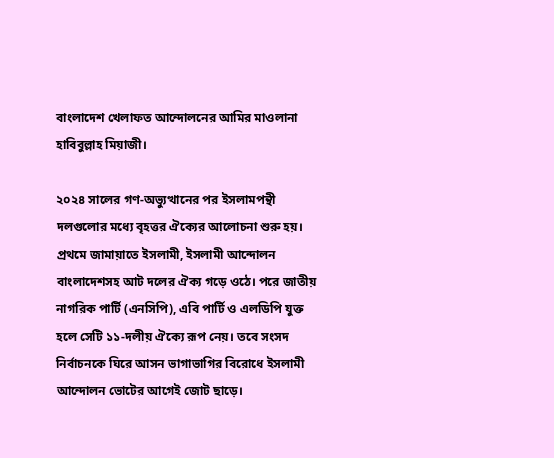বাংলাদেশ খেলাফত আন্দোলনের আমির মাওলানা হাবিবুল্লাহ মিয়াজী।

২০২৪ সালের গণ-অভ্যুত্থানের পর ইসলামপন্থী দলগুলোর মধ্যে বৃহত্তর ঐক্যের আলোচনা শুরু হয়। প্রথমে জামায়াতে ইসলামী, ইসলামী আন্দোলন বাংলাদেশসহ আট দলের ঐক্য গড়ে ওঠে। পরে জাতীয় নাগরিক পার্টি (এনসিপি), এবি পার্টি ও এলডিপি যুক্ত হলে সেটি ১১-দলীয় ঐক্যে রূপ নেয়। তবে সংসদ নির্বাচনকে ঘিরে আসন ভাগাভাগির বিরোধে ইসলামী আন্দোলন ভোটের আগেই জোট ছাড়ে।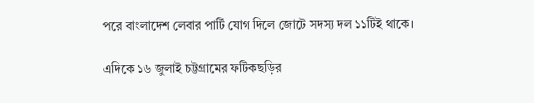পরে বাংলাদেশ লেবার পার্টি যোগ দিলে জোটে সদস্য দল ১১টিই থাকে।

এদিকে ১৬ জুলাই চট্টগ্রামের ফটিকছড়ির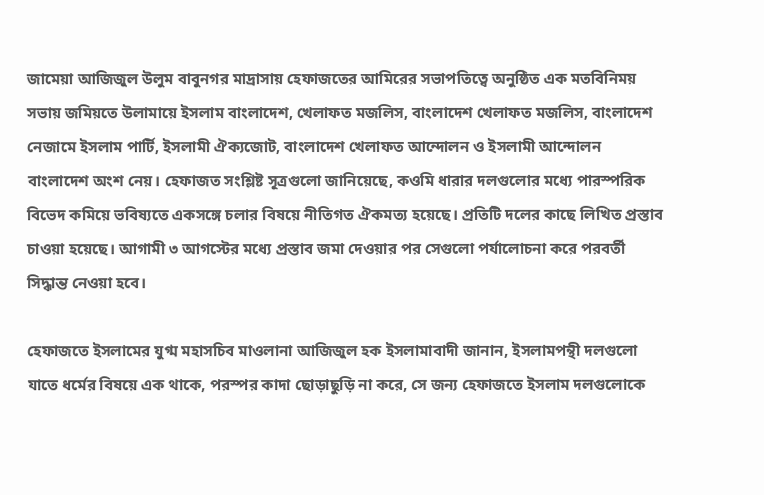জামেয়া আজিজুল উলুম বাবুনগর মাদ্রাসায় হেফাজতের আমিরের সভাপতিত্বে অনুষ্ঠিত এক মতবিনিময় সভায় জমিয়তে উলামায়ে ইসলাম বাংলাদেশ, খেলাফত মজলিস, বাংলাদেশ খেলাফত মজলিস, বাংলাদেশ নেজামে ইসলাম পার্টি, ইসলামী ঐক্যজোট, বাংলাদেশ খেলাফত আন্দোলন ও ইসলামী আন্দোলন বাংলাদেশ অংশ নেয়। হেফাজত সংশ্লিষ্ট সূত্রগুলো জানিয়েছে, কওমি ধারার দলগুলোর মধ্যে পারস্পরিক বিভেদ কমিয়ে ভবিষ্যতে একসঙ্গে চলার বিষয়ে নীতিগত ঐকমত্য হয়েছে। প্রতিটি দলের কাছে লিখিত প্রস্তাব চাওয়া হয়েছে। আগামী ৩ আগস্টের মধ্যে প্রস্তাব জমা দেওয়ার পর সেগুলো পর্যালোচনা করে পরবর্তী সিদ্ধান্ত নেওয়া হবে।

হেফাজতে ইসলামের যুগ্ম মহাসচিব মাওলানা আজিজুল হক ইসলামাবাদী জানান, ইসলামপন্থী দলগুলো যাতে ধর্মের বিষয়ে এক থাকে, পরস্পর কাদা ছোড়াছুড়ি না করে, সে জন্য হেফাজতে ইসলাম দলগুলোকে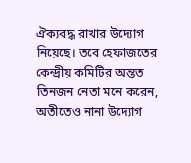ঐক্যবদ্ধ রাখার উদ্যোগ নিয়েছে। তবে হেফাজতের কেন্দ্রীয় কমিটির অন্তত তিনজন নেতা মনে করেন, অতীতেও নানা উদ্যোগ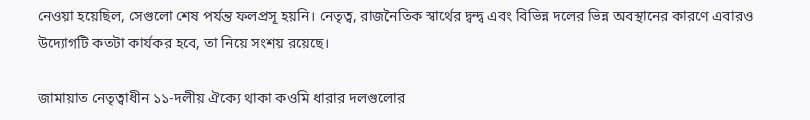নেওয়া হয়েছিল, সেগুলো শেষ পর্যন্ত ফলপ্রসূ হয়নি। নেতৃত্ব, রাজনৈতিক স্বার্থের দ্বন্দ্ব এবং বিভিন্ন দলের ভিন্ন অবস্থানের কারণে এবারও উদ্যোগটি কতটা কার্যকর হবে, তা নিয়ে সংশয় রয়েছে।

জামায়াত নেতৃত্বাধীন ১১-দলীয় ঐক্যে থাকা কওমি ধারার দলগুলোর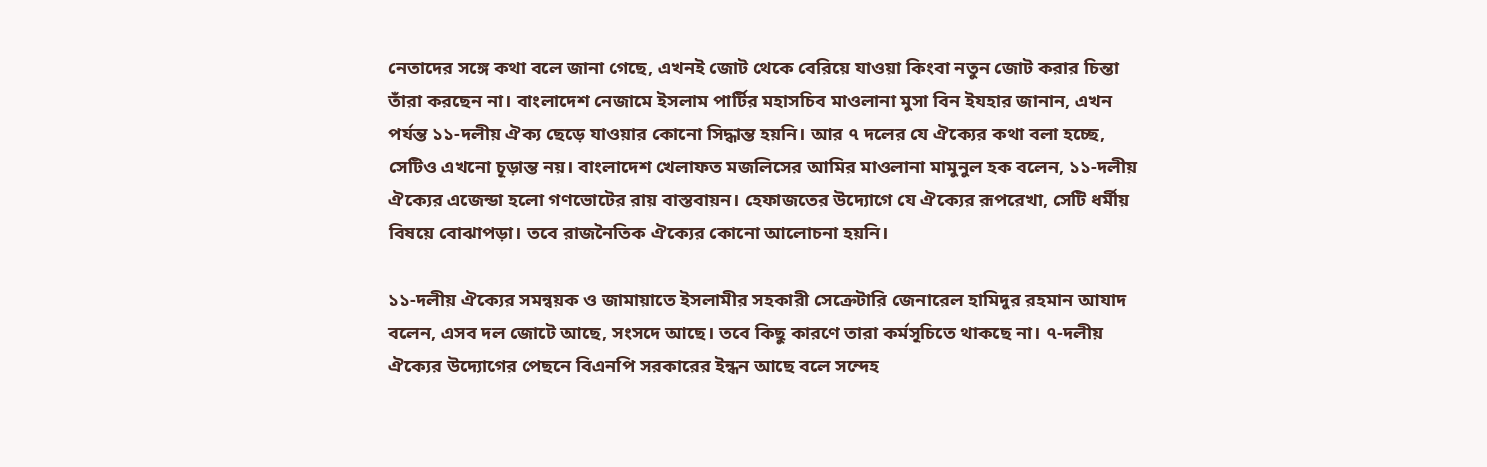নেতাদের সঙ্গে কথা বলে জানা গেছে, এখনই জোট থেকে বেরিয়ে যাওয়া কিংবা নতুন জোট করার চিন্তা তাঁরা করছেন না। বাংলাদেশ নেজামে ইসলাম পার্টির মহাসচিব মাওলানা মুসা বিন ইযহার জানান, এখন পর্যন্ত ১১-দলীয় ঐক্য ছেড়ে যাওয়ার কোনো সিদ্ধান্ত হয়নি। আর ৭ দলের যে ঐক্যের কথা বলা হচ্ছে, সেটিও এখনো চূড়ান্ত নয়। বাংলাদেশ খেলাফত মজলিসের আমির মাওলানা মামুনুল হক বলেন, ১১-দলীয় ঐক্যের এজেন্ডা হলো গণভোটের রায় বাস্তবায়ন। হেফাজতের উদ্যোগে যে ঐক্যের রূপরেখা, সেটি ধর্মীয় বিষয়ে বোঝাপড়া। তবে রাজনৈতিক ঐক্যের কোনো আলোচনা হয়নি।

১১-দলীয় ঐক্যের সমন্বয়ক ও জামায়াতে ইসলামীর সহকারী সেক্রেটারি জেনারেল হামিদুর রহমান আযাদ বলেন, এসব দল জোটে আছে, সংসদে আছে। তবে কিছু কারণে তারা কর্মসূচিতে থাকছে না। ৭-দলীয় ঐক্যের উদ্যোগের পেছনে বিএনপি সরকারের ইন্ধন আছে বলে সন্দেহ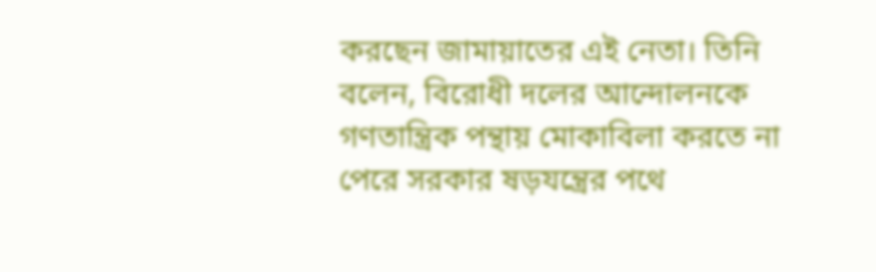করছেন জামায়াতের এই নেতা। তিনি বলেন, বিরোধী দলের আন্দোলনকে গণতান্ত্রিক পন্থায় মোকাবিলা করতে না পেরে সরকার ষড়যন্ত্রের পথে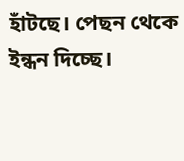হাঁটছে। পেছন থেকে ইন্ধন দিচ্ছে।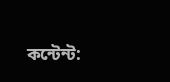কন্টেন্ট: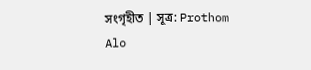সংগৃহীত | সূত্র: Prothom Alo